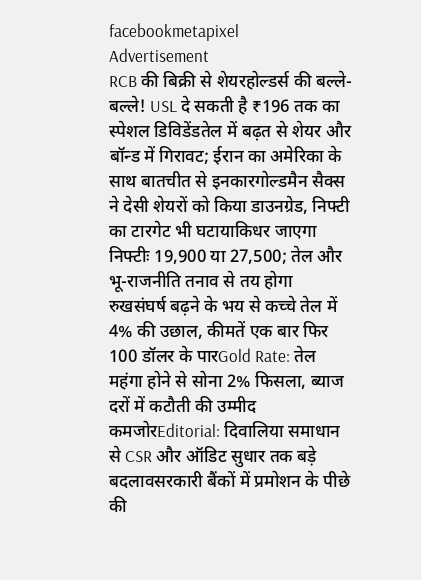facebookmetapixel
Advertisement
RCB की बिक्री से शेयरहोल्डर्स की बल्ले-बल्ले! USL दे सकती है ₹196 तक का स्पेशल डिविडेंडतेल में बढ़त से शेयर और बॉन्ड में गिरावट; ईरान का अमेरिका के साथ बातचीत से इनकारगोल्डमैन सैक्स ने देसी शेयरों को किया डाउनग्रेड, निफ्टी का टारगेट भी घटायाकिधर जाएगा निफ्टीः 19,900 या 27,500; तेल और भू-राजनीति तनाव से तय होगा रुखसंघर्ष बढ़ने के भय से कच्चे तेल में 4% की उछाल, कीमतें एक बार फिर 100 डॉलर के पारGold Rate: तेल महंगा होने से सोना 2% फिसला, ब्याज दरों में कटौती की उम्मीद कमजोरEditorial: दिवालिया समाधान से CSR और ऑडिट सुधार तक बड़े बदलावसरकारी बैंकों में प्रमोशन के पीछे की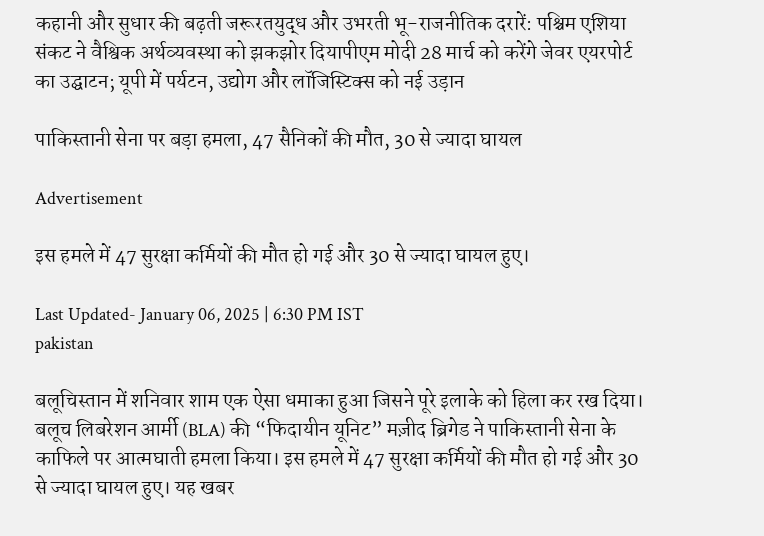कहानी और सुधार की बढ़ती जरूरतयुद्ध और उभरती भू-राजनीतिक दरारें: पश्चिम एशिया संकट ने वैश्विक अर्थव्यवस्था को झकझोर दियापीएम मोदी 28 मार्च को करेंगे जेवर एयरपोर्ट का उद्घाटन; यूपी में पर्यटन, उद्योग और लॉजिस्टिक्स को नई उड़ान

पाकिस्तानी सेना पर बड़ा हमला, 47 सैनिकों की मौत, 30 से ज्यादा घायल

Advertisement

इस हमले में 47 सुरक्षा कर्मियों की मौत हो गई और 30 से ज्यादा घायल हुए।

Last Updated- January 06, 2025 | 6:30 PM IST
pakistan

बलूचिस्तान में शनिवार शाम एक ऐसा धमाका हुआ जिसने पूरे इलाके को हिला कर रख दिया। बलूच लिबरेशन आर्मी (BLA) की “फिदायीन यूनिट” मज़ीद ब्रिगेड ने पाकिस्तानी सेना के काफिले पर आत्मघाती हमला किया। इस हमले में 47 सुरक्षा कर्मियों की मौत हो गई और 30 से ज्यादा घायल हुए। यह खबर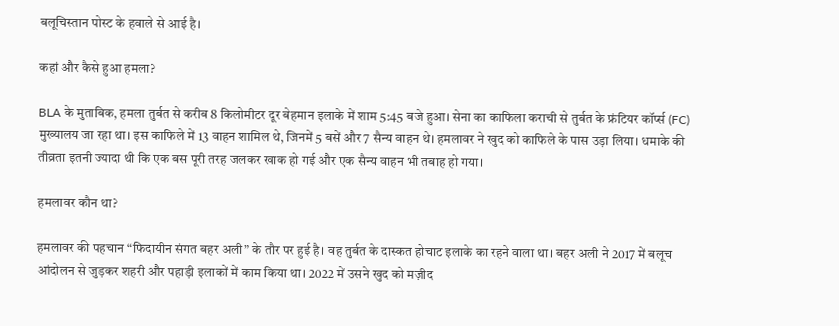बलूचिस्तान पोस्ट के हवाले से आई है।

कहां और कैसे हुआ हमला?

BLA के मुताबिक, हमला तुर्बत से करीब 8 किलोमीटर दूर बेहमान इलाके में शाम 5:45 बजे हुआ। सेना का काफिला कराची से तुर्बत के फ्रंटियर कॉर्प्स (FC) मुख्यालय जा रहा था। इस काफिले में 13 वाहन शामिल थे, जिनमें 5 बसें और 7 सैन्य वाहन थे। हमलावर ने खुद को काफिले के पास उड़ा लिया। धमाके की तीव्रता इतनी ज्यादा थी कि एक बस पूरी तरह जलकर खाक हो गई और एक सैन्य वाहन भी तबाह हो गया।

हमलावर कौन था?

हमलावर की पहचान “फिदायीन संगत बहर अली” के तौर पर हुई है। वह तुर्बत के दास्कत होचाट इलाके का रहने वाला था। बहर अली ने 2017 में बलूच आंदोलन से जुड़कर शहरी और पहाड़ी इलाकों में काम किया था। 2022 में उसने खुद को मज़ीद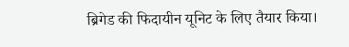ब्रिगेड की फिदायीन यूनिट के लिए तैयार किया।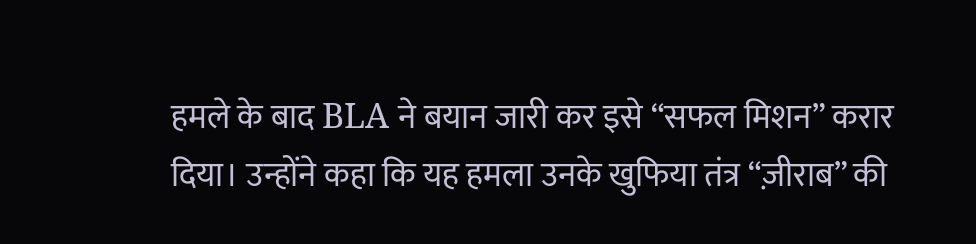हमले के बाद BLA ने बयान जारी कर इसे “सफल मिशन” करार दिया। उन्होंने कहा कि यह हमला उनके खुफिया तंत्र “ज़ीराब” की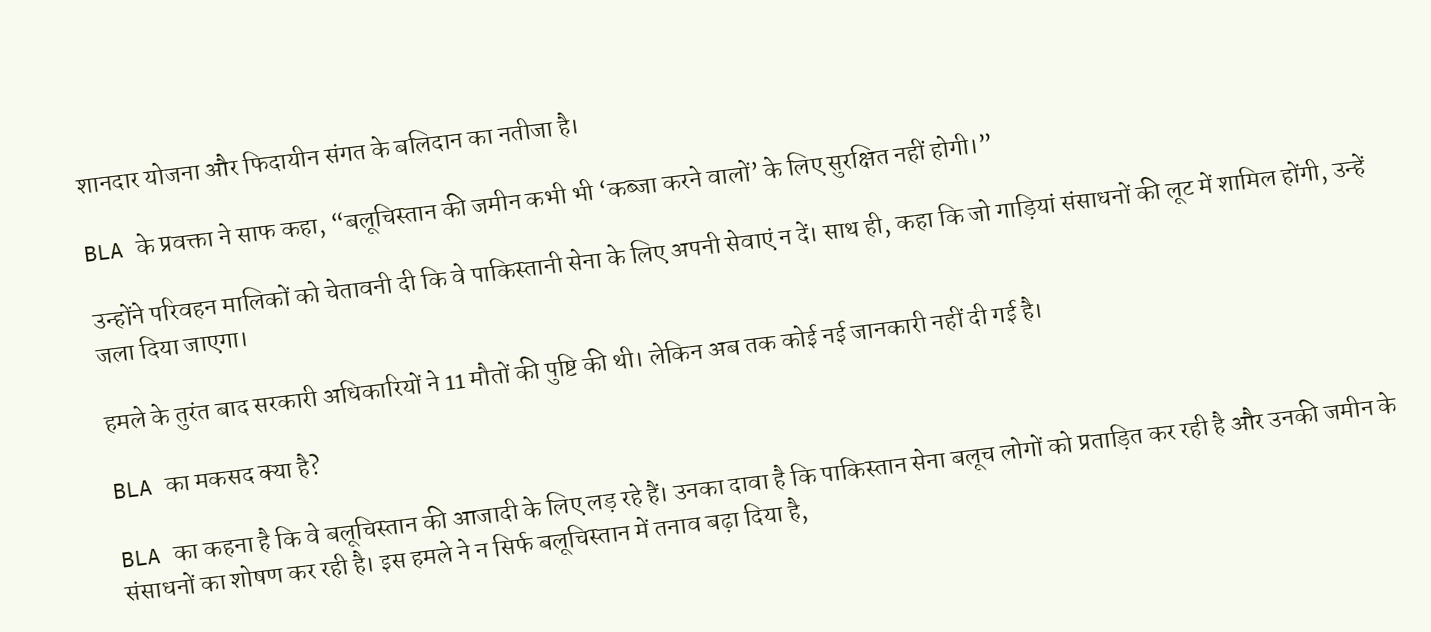शानदार योजना और फिदायीन संगत के बलिदान का नतीजा है।

BLA के प्रवक्ता ने साफ कहा, “बलूचिस्तान की जमीन कभी भी ‘कब्जा करने वालों’ के लिए सुरक्षित नहीं होगी।”

उन्होंने परिवहन मालिकों को चेतावनी दी कि वे पाकिस्तानी सेना के लिए अपनी सेवाएं न दें। साथ ही, कहा कि जो गाड़ियां संसाधनों की लूट में शामिल होंगी, उन्हें जला दिया जाएगा।

हमले के तुरंत बाद सरकारी अधिकारियों ने 11 मौतों की पुष्टि की थी। लेकिन अब तक कोई नई जानकारी नहीं दी गई है।

BLA का मकसद क्या है?

BLA का कहना है कि वे बलूचिस्तान की आजादी के लिए लड़ रहे हैं। उनका दावा है कि पाकिस्तान सेना बलूच लोगों को प्रताड़ित कर रही है और उनकी जमीन के संसाधनों का शोषण कर रही है। इस हमले ने न सिर्फ बलूचिस्तान में तनाव बढ़ा दिया है,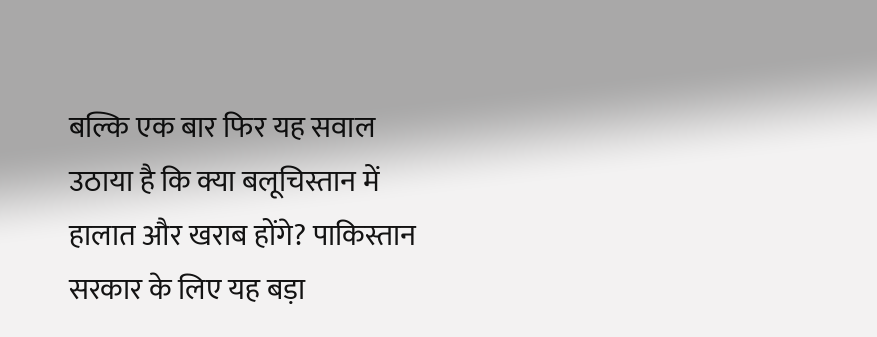बल्कि एक बार फिर यह सवाल उठाया है कि क्या बलूचिस्तान में हालात और खराब होंगे? पाकिस्तान सरकार के लिए यह बड़ा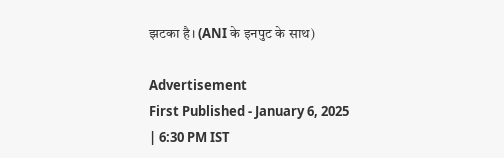झटका है। (ANI के इनपुट के साथ)

Advertisement
First Published - January 6, 2025 | 6:30 PM IST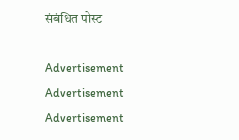संबंधित पोस्ट

Advertisement
Advertisement
Advertisement